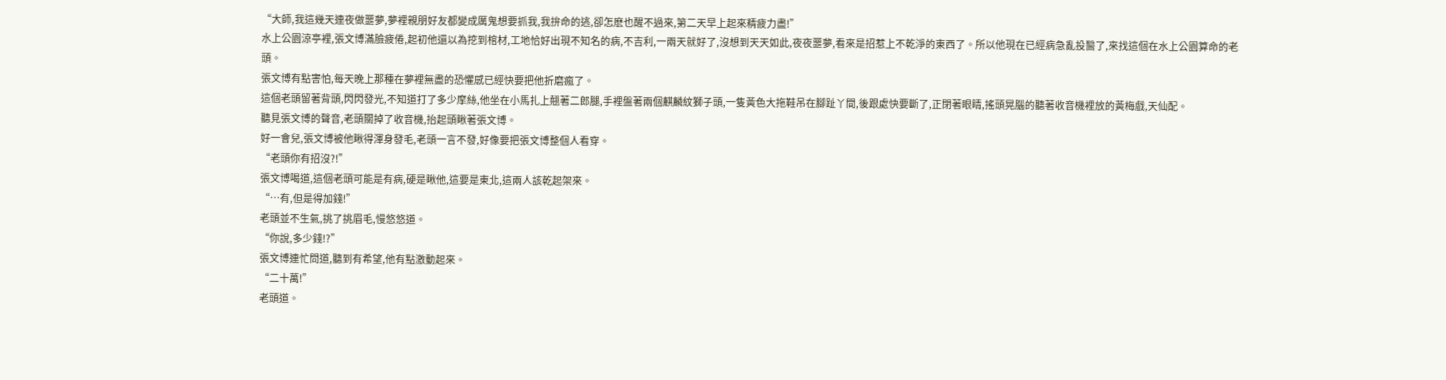“大師,我這幾天連夜做噩夢,夢裡親朋好友都變成厲鬼想要抓我,我拚命的逃,卻怎麽也醒不過來,第二天早上起來精疲力盡!”
水上公園涼亭裡,張文博滿臉疲倦,起初他還以為挖到棺材,工地恰好出現不知名的病,不吉利,一兩天就好了,沒想到天天如此,夜夜噩夢,看來是招惹上不乾淨的東西了。所以他現在已經病急亂投醫了,來找這個在水上公園算命的老頭。
張文博有點害怕,每天晚上那種在夢裡無盡的恐懼感已經快要把他折磨瘋了。
這個老頭留著背頭,閃閃發光,不知道打了多少摩絲,他坐在小馬扎上翹著二郎腿,手裡盤著兩個麒麟紋獅子頭,一隻黃色大拖鞋吊在腳趾丫間,後跟處快要斷了,正閉著眼睛,搖頭晃腦的聽著收音機裡放的黃梅戲,天仙配。
聽見張文博的聲音,老頭關掉了收音機,抬起頭瞅著張文博。
好一會兒,張文博被他瞅得渾身發毛,老頭一言不發,好像要把張文博整個人看穿。
“老頭你有招沒?!”
張文博喝道,這個老頭可能是有病,硬是瞅他,這要是東北,這兩人該乾起架來。
“…有,但是得加錢!”
老頭並不生氣,挑了挑眉毛,慢悠悠道。
“你說,多少錢!?”
張文博連忙問道,聽到有希望,他有點激動起來。
“二十萬!”
老頭道。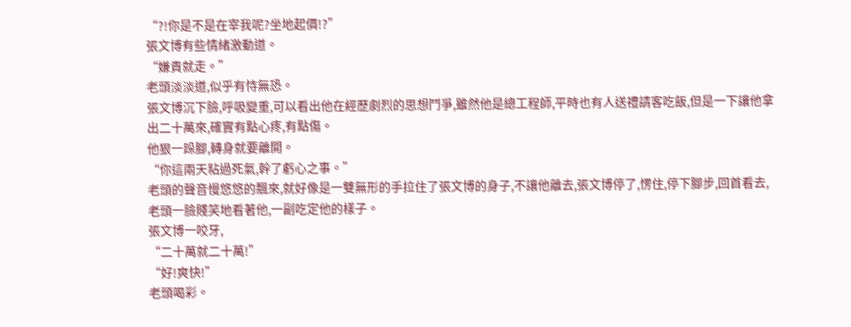“?!你是不是在宰我呢?坐地起價!?”
張文博有些情緒激動道。
“嫌貴就走。”
老頭淡淡道,似乎有恃無恐。
張文博沉下臉,呼吸變重,可以看出他在經歷劇烈的思想鬥爭,雖然他是總工程師,平時也有人送禮請客吃飯,但是一下讓他拿出二十萬來,確實有點心疼,有點傷。
他狠一跺腳,轉身就要離開。
“你這兩天粘過死氣,幹了虧心之事。”
老頭的聲音慢悠悠的飄來,就好像是一雙無形的手拉住了張文博的身子,不讓他離去,張文博停了,愣住,停下腳步,回首看去,老頭一臉賤笑地看著他,一副吃定他的樣子。
張文博一咬牙,
“二十萬就二十萬!”
“好!爽快!”
老頭喝彩。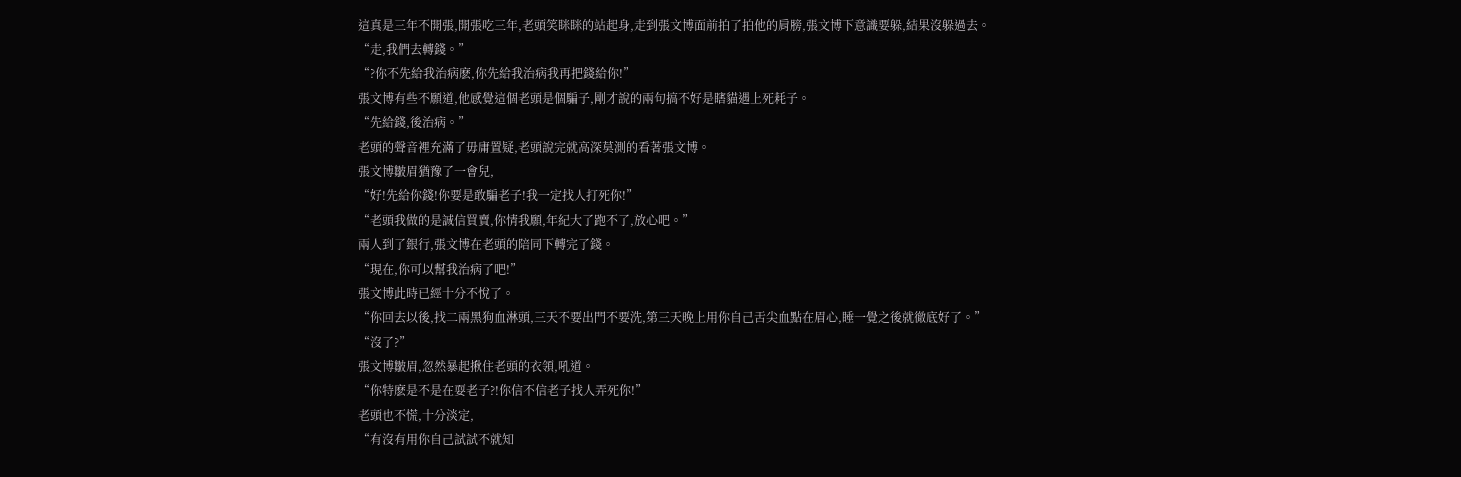這真是三年不開張,開張吃三年,老頭笑眯眯的站起身,走到張文博面前拍了拍他的肩膀,張文博下意識要躲,結果沒躲過去。
“走,我們去轉錢。”
“?你不先給我治病麽,你先給我治病我再把錢給你!”
張文博有些不願道,他感覺這個老頭是個騙子,剛才說的兩句搞不好是瞎貓遇上死耗子。
“先給錢,後治病。”
老頭的聲音裡充滿了毋庸置疑,老頭說完就高深莫測的看著張文博。
張文博皺眉猶豫了一會兒,
“好!先給你錢!你要是敢騙老子!我一定找人打死你!”
“老頭我做的是誠信買賣,你情我願,年紀大了跑不了,放心吧。”
兩人到了銀行,張文博在老頭的陪同下轉完了錢。
“現在,你可以幫我治病了吧!”
張文博此時已經十分不悅了。
“你回去以後,找二兩黑狗血淋頭,三天不要出門不要洗,第三天晚上用你自己舌尖血點在眉心,睡一覺之後就徹底好了。”
“沒了?”
張文博皺眉,忽然暴起揪住老頭的衣領,吼道。
“你特麽是不是在耍老子?!你信不信老子找人弄死你!”
老頭也不慌,十分淡定,
“有沒有用你自己試試不就知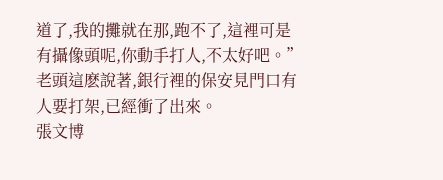道了,我的攤就在那,跑不了,這裡可是有攝像頭呢,你動手打人,不太好吧。”
老頭這麽說著,銀行裡的保安見門口有人要打架,已經衝了出來。
張文博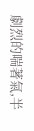劇烈的喘著氣,半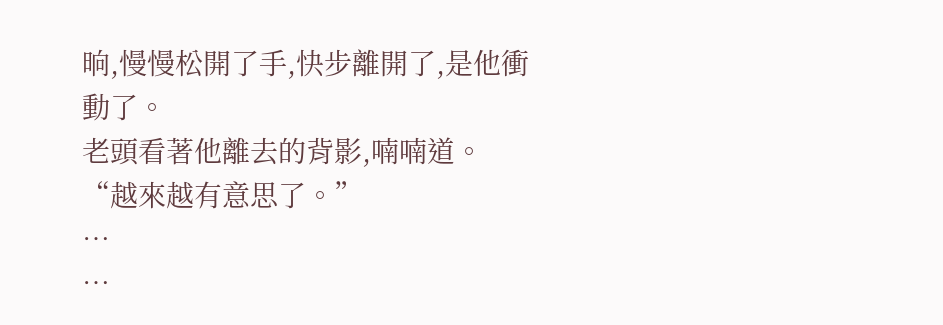晌,慢慢松開了手,快步離開了,是他衝動了。
老頭看著他離去的背影,喃喃道。
“越來越有意思了。”
…
…